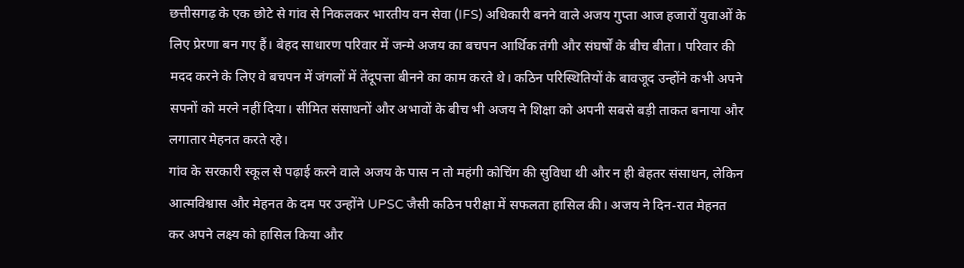छत्तीसगढ़ के एक छोटे से गांव से निकलकर भारतीय वन सेवा (IFS) अधिकारी बनने वाले अजय गुप्ता आज हजारों युवाओं के लिए प्रेरणा बन गए हैं। बेहद साधारण परिवार में जन्मे अजय का बचपन आर्थिक तंगी और संघर्षों के बीच बीता। परिवार की मदद करने के लिए वे बचपन में जंगलों में तेंदूपत्ता बीनने का काम करते थे। कठिन परिस्थितियों के बावजूद उन्होंने कभी अपने सपनों को मरने नहीं दिया। सीमित संसाधनों और अभावों के बीच भी अजय ने शिक्षा को अपनी सबसे बड़ी ताकत बनाया और लगातार मेहनत करते रहे।
गांव के सरकारी स्कूल से पढ़ाई करने वाले अजय के पास न तो महंगी कोचिंग की सुविधा थी और न ही बेहतर संसाधन, लेकिन आत्मविश्वास और मेहनत के दम पर उन्होंने UPSC जैसी कठिन परीक्षा में सफलता हासिल की। अजय ने दिन-रात मेहनत कर अपने लक्ष्य को हासिल किया और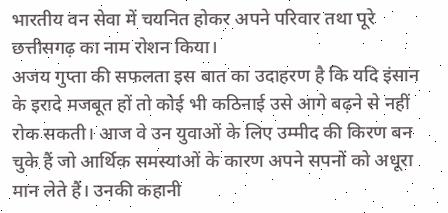भारतीय वन सेवा में चयनित होकर अपने परिवार तथा पूरे छत्तीसगढ़ का नाम रोशन किया।
अजय गुप्ता की सफलता इस बात का उदाहरण है कि यदि इंसान के इरादे मजबूत हों तो कोई भी कठिनाई उसे आगे बढ़ने से नहीं रोक सकती। आज वे उन युवाओं के लिए उम्मीद की किरण बन चुके हैं जो आर्थिक समस्याओं के कारण अपने सपनों को अधूरा मान लेते हैं। उनकी कहानी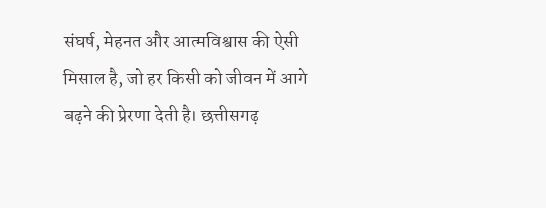संघर्ष, मेहनत और आत्मविश्वास की ऐसी मिसाल है, जो हर किसी को जीवन में आगे बढ़ने की प्रेरणा देती है। छत्तीसगढ़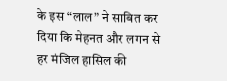के इस “लाल” ने साबित कर दिया कि मेहनत और लगन से हर मंजिल हासिल की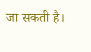जा सकती है।